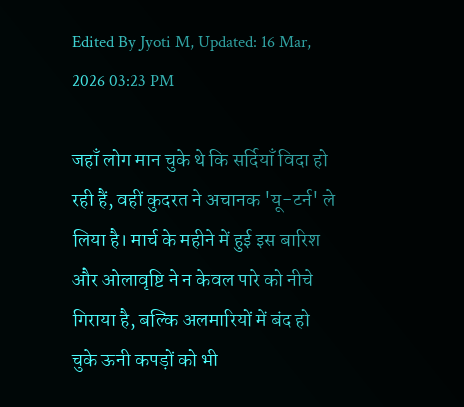Edited By Jyoti M, Updated: 16 Mar, 2026 03:23 PM

जहाँ लोग मान चुके थे कि सर्दियाँ विदा हो रही हैं, वहीं कुदरत ने अचानक 'यू-टर्न' ले लिया है। मार्च के महीने में हुई इस बारिश और ओलावृष्टि ने न केवल पारे को नीचे गिराया है, बल्कि अलमारियों में बंद हो चुके ऊनी कपड़ों को भी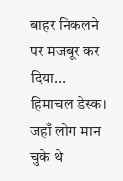बाहर निकलने पर मजबूर कर दिया...
हिमाचल डेस्क। जहाँ लोग मान चुके थे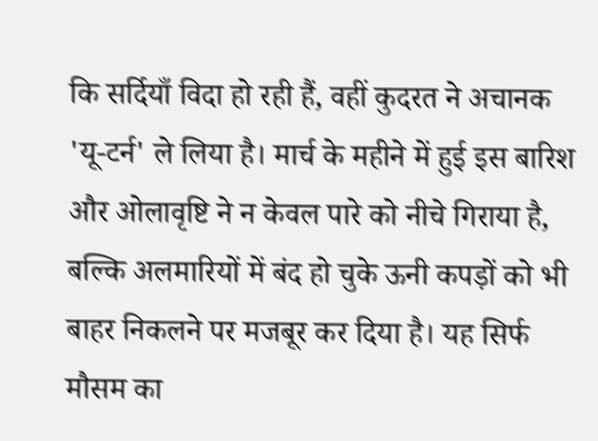कि सर्दियाँ विदा हो रही हैं, वहीं कुदरत ने अचानक 'यू-टर्न' ले लिया है। मार्च के महीने में हुई इस बारिश और ओलावृष्टि ने न केवल पारे को नीचे गिराया है, बल्कि अलमारियों में बंद हो चुके ऊनी कपड़ों को भी बाहर निकलने पर मजबूर कर दिया है। यह सिर्फ मौसम का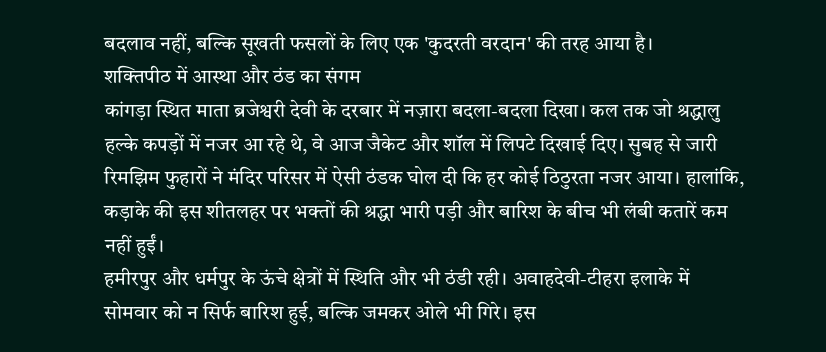बदलाव नहीं, बल्कि सूखती फसलों के लिए एक 'कुदरती वरदान' की तरह आया है।
शक्तिपीठ में आस्था और ठंड का संगम
कांगड़ा स्थित माता ब्रजेश्वरी देवी के दरबार में नज़ारा बदला-बदला दिखा। कल तक जो श्रद्धालु हल्के कपड़ों में नजर आ रहे थे, वे आज जैकेट और शॉल में लिपटे दिखाई दिए। सुबह से जारी रिमझिम फुहारों ने मंदिर परिसर में ऐसी ठंडक घोल दी कि हर कोई ठिठुरता नजर आया। हालांकि, कड़ाके की इस शीतलहर पर भक्तों की श्रद्धा भारी पड़ी और बारिश के बीच भी लंबी कतारें कम नहीं हुईं।
हमीरपुर और धर्मपुर के ऊंचे क्षेत्रों में स्थिति और भी ठंडी रही। अवाहदेवी-टीहरा इलाके में सोमवार को न सिर्फ बारिश हुई, बल्कि जमकर ओले भी गिरे। इस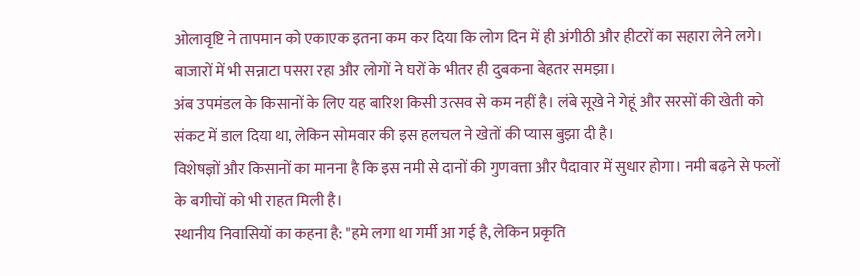ओलावृष्टि ने तापमान को एकाएक इतना कम कर दिया कि लोग दिन में ही अंगीठी और हीटरों का सहारा लेने लगे। बाजारों में भी सन्नाटा पसरा रहा और लोगों ने घरों के भीतर ही दुबकना बेहतर समझा।
अंब उपमंडल के किसानों के लिए यह बारिश किसी उत्सव से कम नहीं है। लंबे सूखे ने गेहूं और सरसों की खेती को संकट में डाल दिया था, लेकिन सोमवार की इस हलचल ने खेतों की प्यास बुझा दी है।
विशेषज्ञों और किसानों का मानना है कि इस नमी से दानों की गुणवत्ता और पैदावार में सुधार होगा। नमी बढ़ने से फलों के बगीचों को भी राहत मिली है।
स्थानीय निवासियों का कहना है: "हमे लगा था गर्मी आ गई है, लेकिन प्रकृति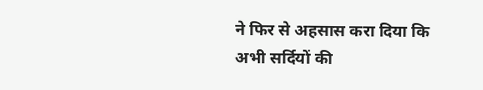ने फिर से अहसास करा दिया कि अभी सर्दियों की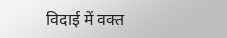विदाई में वक्त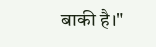बाकी है।"